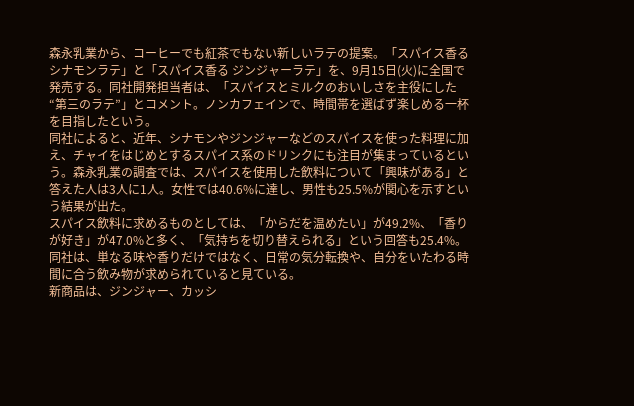森永乳業から、コーヒーでも紅茶でもない新しいラテの提案。「スパイス香る シナモンラテ」と「スパイス香る ジンジャーラテ」を、9月15日(火)に全国で発売する。同社開発担当者は、「スパイスとミルクのおいしさを主役にした“第三のラテ”」とコメント。ノンカフェインで、時間帯を選ばず楽しめる一杯を目指したという。
同社によると、近年、シナモンやジンジャーなどのスパイスを使った料理に加え、チャイをはじめとするスパイス系のドリンクにも注目が集まっているという。森永乳業の調査では、スパイスを使用した飲料について「興味がある」と答えた人は3人に1人。女性では40.6%に達し、男性も25.5%が関心を示すという結果が出た。
スパイス飲料に求めるものとしては、「からだを温めたい」が49.2%、「香りが好き」が47.0%と多く、「気持ちを切り替えられる」という回答も25.4%。同社は、単なる味や香りだけではなく、日常の気分転換や、自分をいたわる時間に合う飲み物が求められていると見ている。
新商品は、ジンジャー、カッシ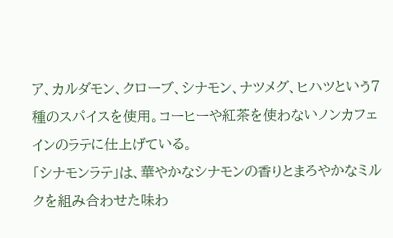ア、カルダモン、クローブ、シナモン、ナツメグ、ヒハツという7種のスパイスを使用。コーヒーや紅茶を使わないノンカフェインのラテに仕上げている。
「シナモンラテ」は、華やかなシナモンの香りとまろやかなミルクを組み合わせた味わ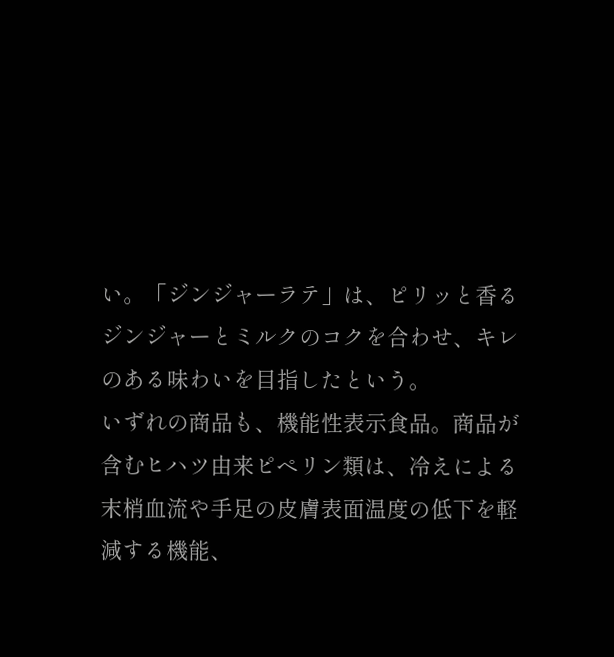い。「ジンジャーラテ」は、ピリッと香るジンジャーとミルクのコクを合わせ、キレのある味わいを目指したという。
いずれの商品も、機能性表示食品。商品が含むヒハツ由来ピペリン類は、冷えによる末梢血流や手足の皮膚表面温度の低下を軽減する機能、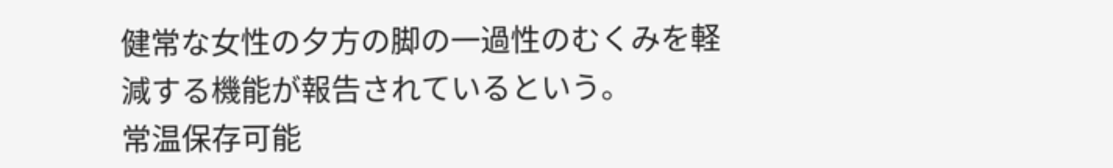健常な女性の夕方の脚の一過性のむくみを軽減する機能が報告されているという。
常温保存可能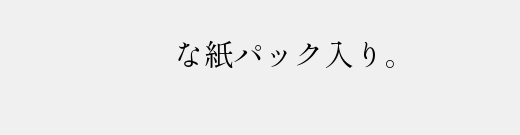な紙パック入り。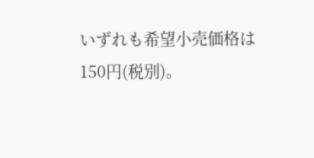いずれも希望小売価格は150円(税別)。